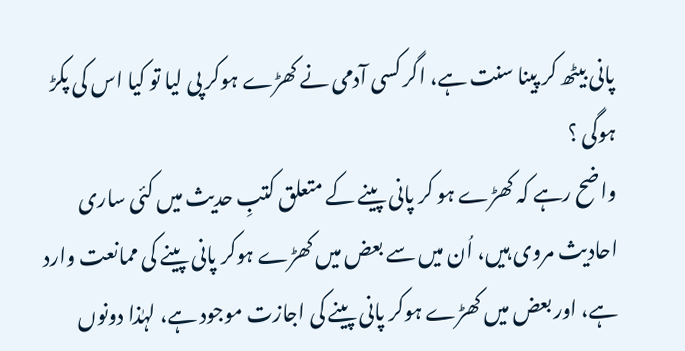پانی بیٹھ کر پینا سنت ہے، اگر کسی آدمی نے کھڑے ہوکر پی لیا تو کیا اس کی پکڑ ہوگی ؟
واضح رہے کہ کھڑے ہو کر پانی پینے کے متعلق کتبِ حدیث میں کئی ساری احادیث مروی ہیں، اُن میں سے بعض میں کھڑے ہوکر پانی پینے کی ممانعت وارد ہے، اور بعض میں کھڑے ہوکر پانی پینے کی اجازت موجود ہے، لہٰذا دونوں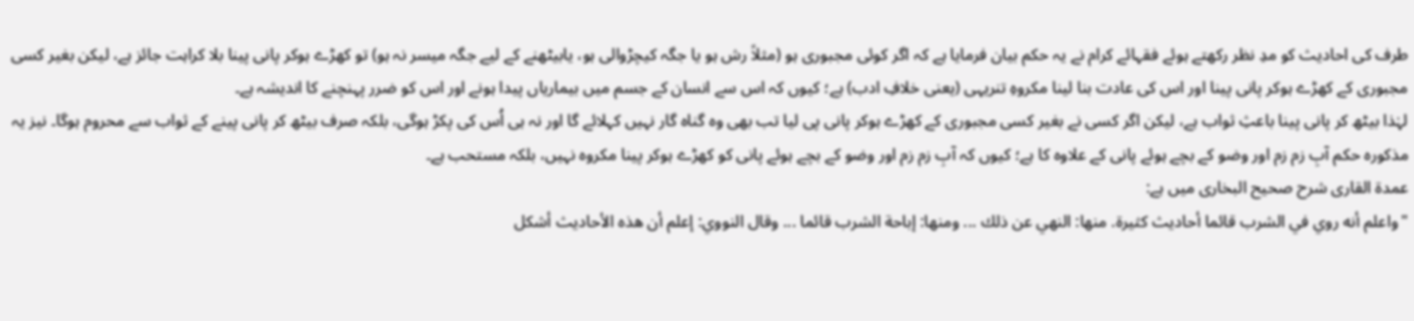طرف کی احادیث کو مدِ نظر رکھتے ہوئے فقہائے کرام نے یہ حکم بیان فرمایا ہے کہ اگر کوئی مجبوری ہو (مثلاً رش ہو یا جگہ کیچڑوالی ہو، یابیٹھنے کے لیے جگہ میسر نہ ہو) تو کھڑے ہوکر پانی پینا بلا کراہت جائز ہے، لیکن بغیر کسی مجبوری کے کھڑے ہوکر پانی پینا اور اس کی عادت بنا لینا مکروہِ تنریہی (یعنی خلافِ ادب) ہے؛ کیوں کہ اس سے انسان کے جسم میں بیماریاں پیدا ہونے اور اس كو ضرر پہنچنے کا اندیشہ ہے۔
لہٰذا بیٹھ کر پانی پینا باعثِ ثواب ہے، لیکن اگر کسی نے بغیر کسی مجبوری کے کھڑے ہوکر پانی پی لیا تب بھی وہ گناہ گار نہیں کہلائے گا اور نہ ہی اُس کی پکڑ ہوگی، بلکہ صرف بیٹھ کر پانی پینے کے ثواب سے محروم ہوگا۔ نیز یہ مذکورہ حکم آبِ زم زم اور وضو کے بچے ہوئے پانی کے علاوہ کا ہے؛ کیوں کہ آبِ زم زم اور وضو کے بچے ہوئے پانی کو کھڑے ہوکر پینا مکروہ نہیں، بلکہ مستحب ہے۔
عمدۃ القاری شرح صحیح البخاری میں ہے:
"واعلم أنه روي في الشرب قائما أحاديث كثيرة. منها: النهي عن ذلك ... ومنها: إباحة الشرب قائما ... وقال النووي: إعلم أن هذه الأحاديث أشكل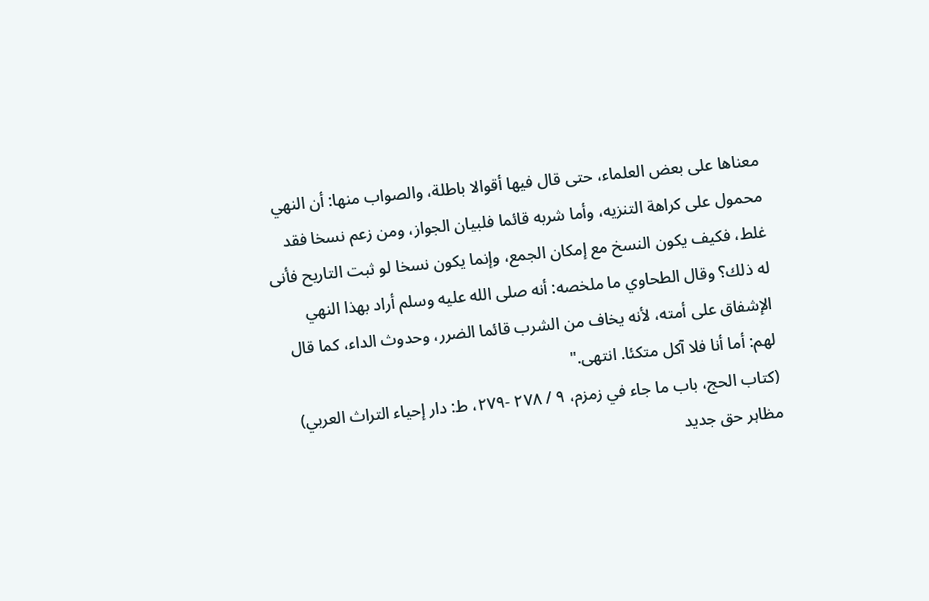معناها على بعض العلماء، حتى قال فيها أقوالا باطلة، والصواب منها: أن النهي محمول على كراهة التنزيه، وأما شربه قائما فلبيان الجواز، ومن زعم نسخا فقد غلط، فكيف يكون النسخ مع إمكان الجمع، وإنما يكون نسخا لو ثبت التاريح فأنى له ذلك؟ وقال الطحاوي ما ملخصه: أنه صلى الله عليه وسلم أراد بهذا النهي الإشفاق على أمته، لأنه يخاف من الشرب قائما الضرر، وحدوث الداء، كما قال لهم: أما أنا فلا آكل متكئا. انتهى."
(كتاب الحج، باب ما جاء في زمزم، ٩ / ٢٧٨ -٢٧٩، ط: دار إحياء التراث العربي)
مظاہر حق جدید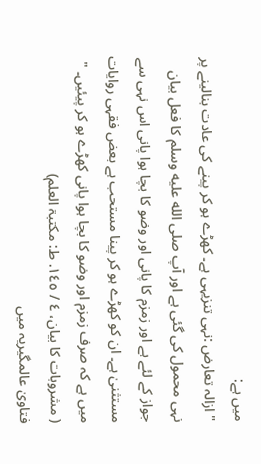میں ہے:
" ازالہ تعارض :نہی تنزیہی ہے۔ کھڑے ہو کر پینے کی عادت بنالینے پر نہی محمول کی گئی ہے اور آپ صلى الله عليه وسلم کا فعل بیان جواز کے لئے ہے اور زمزم کا پانی اور وضو کا بچا ہوا پانی اس نہی سے مستثنیٰ ہے۔ ان کو کھڑے ہو کر پینا مستحب ہے بعض فقہی روایات میں ہے کہ صرف زمزم اور وضو کا بچا ہوا پانی کھڑے ہو کر پیئیں۔ "
( مشروبات کا بیان، ٤ / ١٤٥. ط: مکتبۃ العلم)
فتاویٰ عالمگیریہ میں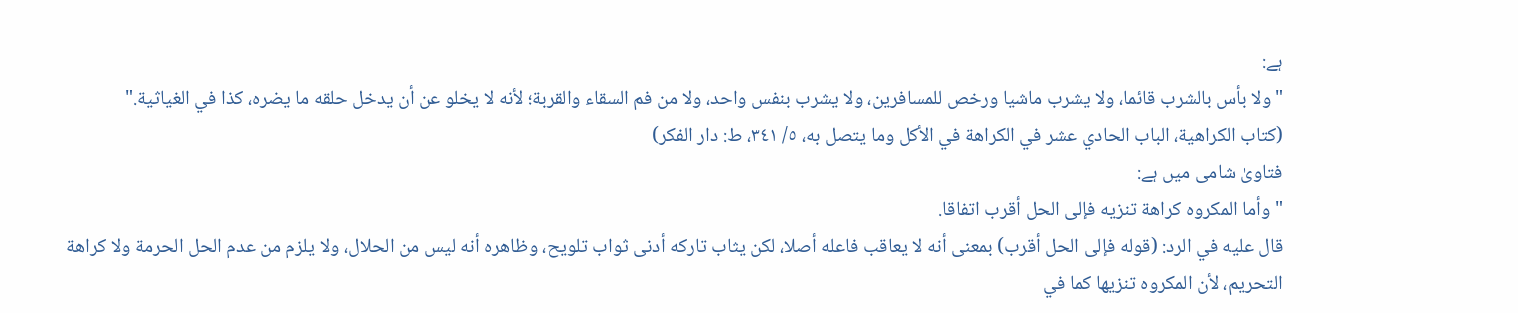ہے:
"ولا بأس بالشرب قائما، ولا يشرب ماشيا ورخص للمسافرين، ولا يشرب بنفس واحد، ولا من فم السقاء والقربة؛ لأنه لا يخلو عن أن يدخل حلقه ما يضره، كذا في الغياثية."
(كتاب الكراهية، الباب الحادي عشر في الكراهة في الأكل وما يتصل به، ٥/ ٣٤١، ط: دار الفكر)
فتاویٰ شامی میں ہے:
"وأما المكروه كراهة تنزيه فإلى الحل أقرب اتفاقا.
قال عليه في الرد: (قوله فإلى الحل أقرب) بمعنى أنه لا يعاقب فاعله أصلا، لكن يثاب تاركه أدنى ثواب تلويح، وظاهره أنه ليس من الحلال، ولا يلزم من عدم الحل الحرمة ولا كراهة التحريم، لأن المكروه تنزيها كما في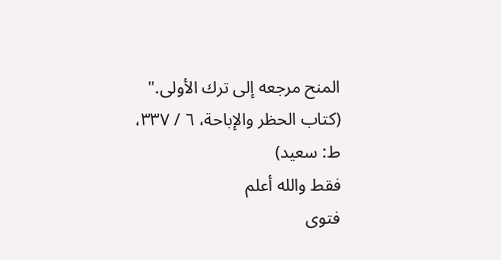المنح مرجعه إلى ترك الأولى."
(كتاب الحظر والإباحة، ٦ / ٣٣٧، ط: سعيد)
فقط والله أعلم
فتوی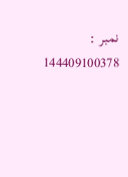نمبر : 144409100378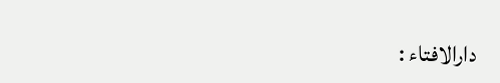دارالافتاء :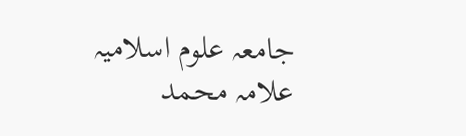جامعہ علوم اسلامیہ علامہ محمد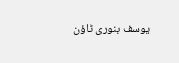یوسف بنوری ٹاؤن